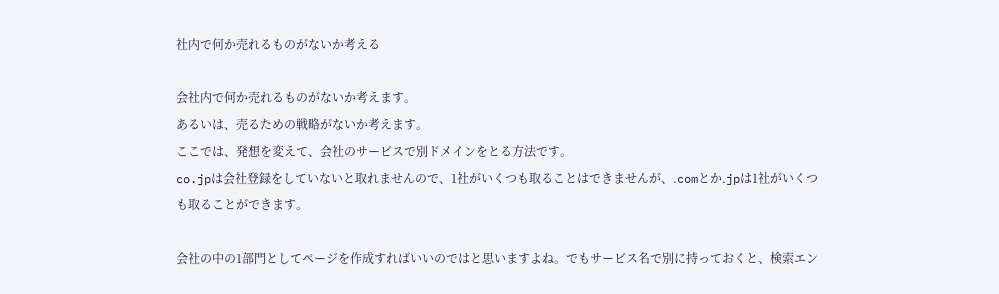社内で何か売れるものがないか考える

会社内で何か売れるものがないか考えます。
あるいは、売るための戦略がないか考えます。
ここでは、発想を変えて、会社のサービスで別ドメインをとる方法です。
co.jpは会社登録をしていないと取れませんので、1社がいくつも取ることはできませんが、.comとか.jpは1社がいくつも取ることができます。

会社の中の1部門としてページを作成すればいいのではと思いますよね。でもサービス名で別に持っておくと、検索エン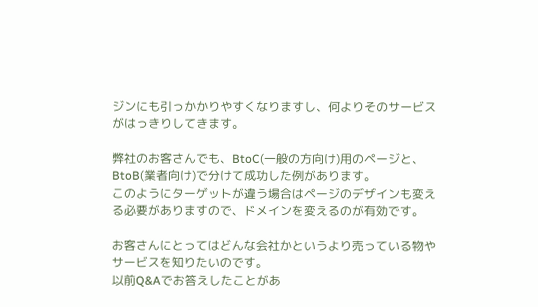ジンにも引っかかりやすくなりますし、何よりそのサービスがはっきりしてきます。

弊社のお客さんでも、BtoC(一般の方向け)用のページと、BtoB(業者向け)で分けて成功した例があります。
このようにターゲットが違う場合はページのデザインも変える必要がありますので、ドメインを変えるのが有効です。

お客さんにとってはどんな会社かというより売っている物やサービスを知りたいのです。
以前Q&Aでお答えしたことがあ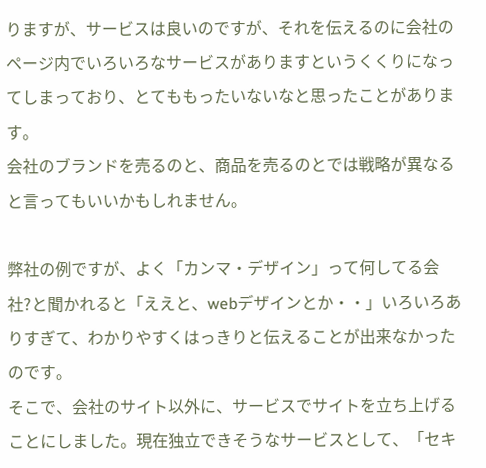りますが、サービスは良いのですが、それを伝えるのに会社のページ内でいろいろなサービスがありますというくくりになってしまっており、とてももったいないなと思ったことがあります。
会社のブランドを売るのと、商品を売るのとでは戦略が異なると言ってもいいかもしれません。

弊社の例ですが、よく「カンマ・デザイン」って何してる会社?と聞かれると「ええと、webデザインとか・・」いろいろありすぎて、わかりやすくはっきりと伝えることが出来なかったのです。
そこで、会社のサイト以外に、サービスでサイトを立ち上げることにしました。現在独立できそうなサービスとして、「セキ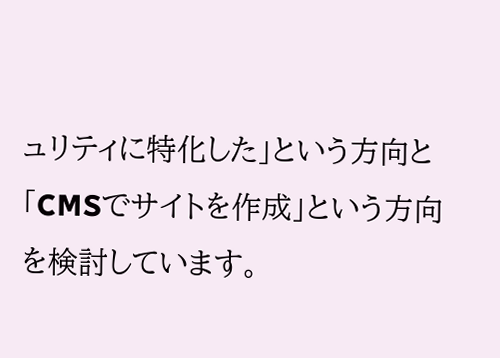ュリティに特化した」という方向と「CMSでサイトを作成」という方向を検討しています。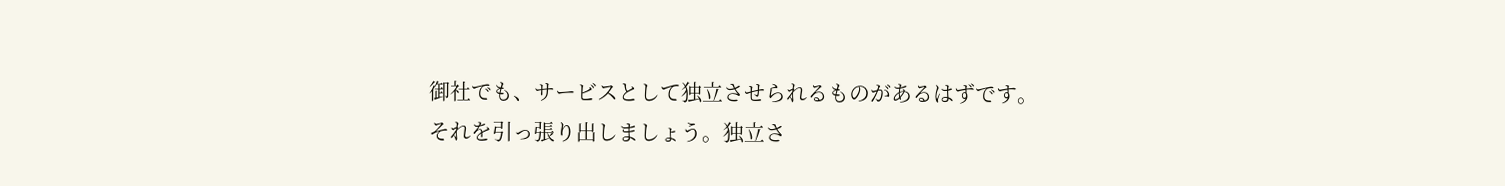御社でも、サービスとして独立させられるものがあるはずです。
それを引っ張り出しましょう。独立さ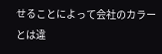せることによって会社のカラーとは違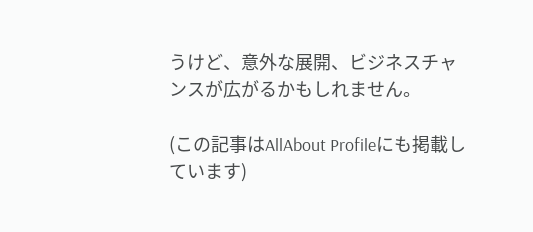うけど、意外な展開、ビジネスチャンスが広がるかもしれません。

(この記事はAllAbout Profileにも掲載しています)